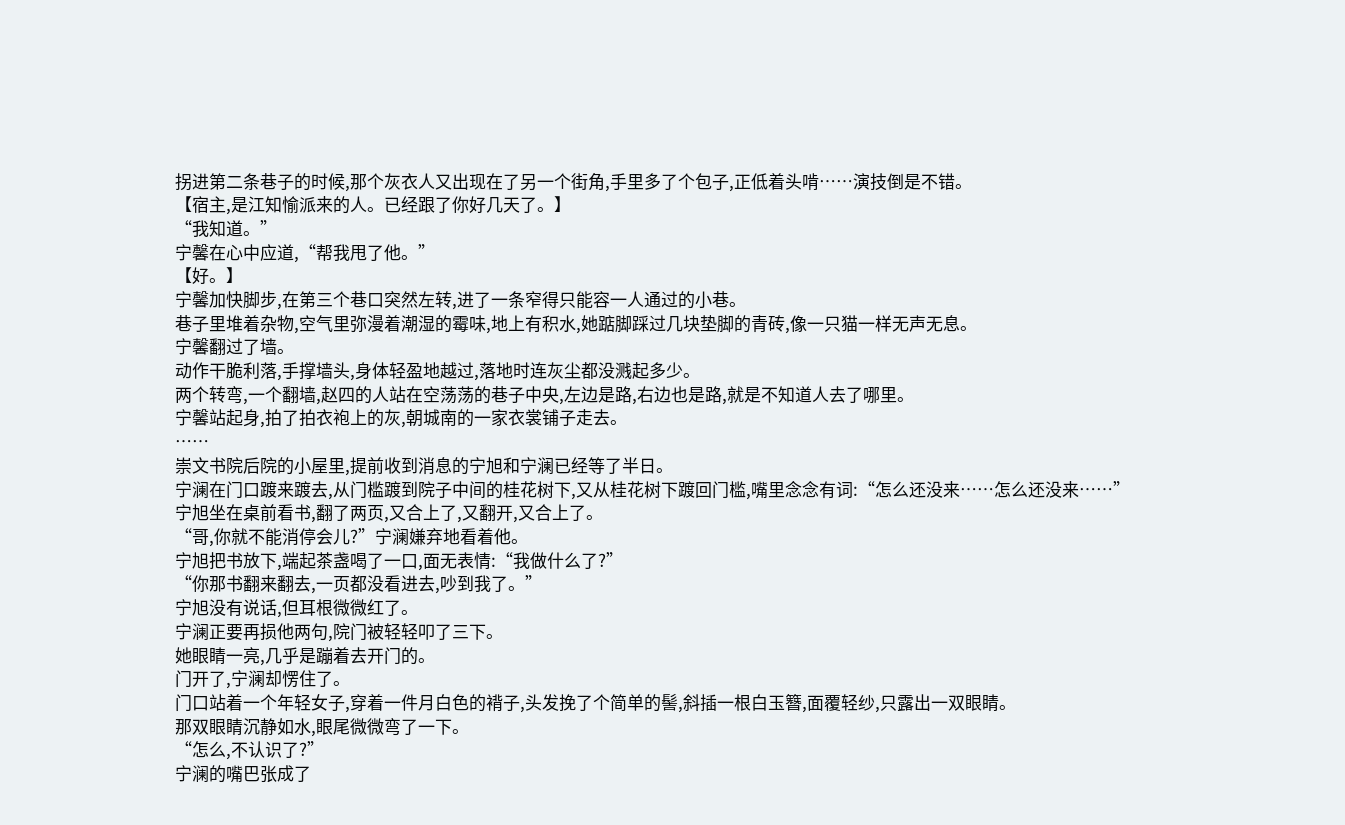拐进第二条巷子的时候,那个灰衣人又出现在了另一个街角,手里多了个包子,正低着头啃……演技倒是不错。
【宿主,是江知愉派来的人。已经跟了你好几天了。】
“我知道。”
宁馨在心中应道,“帮我甩了他。”
【好。】
宁馨加快脚步,在第三个巷口突然左转,进了一条窄得只能容一人通过的小巷。
巷子里堆着杂物,空气里弥漫着潮湿的霉味,地上有积水,她踮脚踩过几块垫脚的青砖,像一只猫一样无声无息。
宁馨翻过了墙。
动作干脆利落,手撑墙头,身体轻盈地越过,落地时连灰尘都没溅起多少。
两个转弯,一个翻墙,赵四的人站在空荡荡的巷子中央,左边是路,右边也是路,就是不知道人去了哪里。
宁馨站起身,拍了拍衣袍上的灰,朝城南的一家衣裳铺子走去。
……
崇文书院后院的小屋里,提前收到消息的宁旭和宁澜已经等了半日。
宁澜在门口踱来踱去,从门槛踱到院子中间的桂花树下,又从桂花树下踱回门槛,嘴里念念有词:“怎么还没来……怎么还没来……”
宁旭坐在桌前看书,翻了两页,又合上了,又翻开,又合上了。
“哥,你就不能消停会儿?”宁澜嫌弃地看着他。
宁旭把书放下,端起茶盏喝了一口,面无表情:“我做什么了?”
“你那书翻来翻去,一页都没看进去,吵到我了。”
宁旭没有说话,但耳根微微红了。
宁澜正要再损他两句,院门被轻轻叩了三下。
她眼睛一亮,几乎是蹦着去开门的。
门开了,宁澜却愣住了。
门口站着一个年轻女子,穿着一件月白色的褙子,头发挽了个简单的髻,斜插一根白玉簪,面覆轻纱,只露出一双眼睛。
那双眼睛沉静如水,眼尾微微弯了一下。
“怎么,不认识了?”
宁澜的嘴巴张成了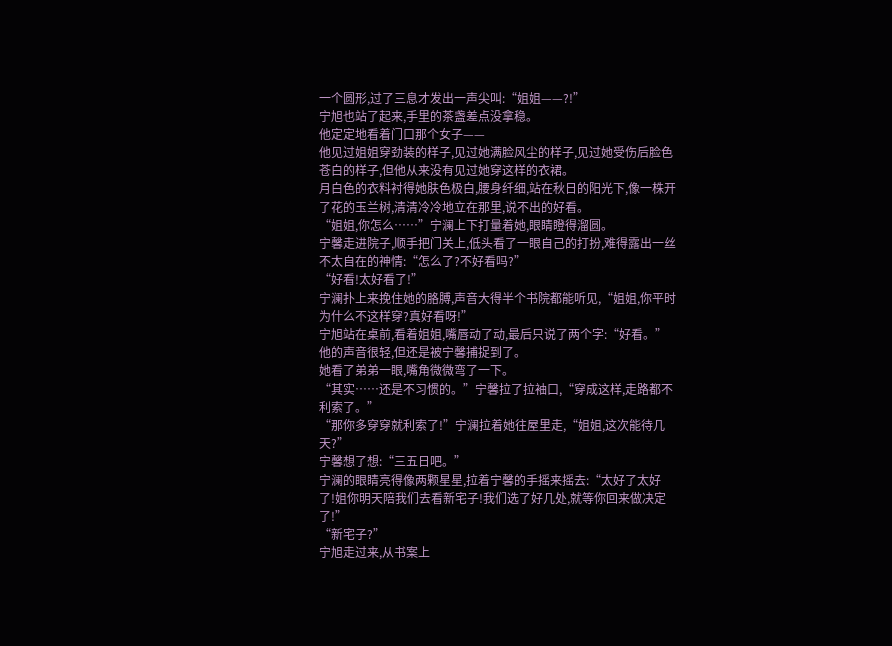一个圆形,过了三息才发出一声尖叫:“姐姐——?!”
宁旭也站了起来,手里的茶盏差点没拿稳。
他定定地看着门口那个女子——
他见过姐姐穿劲装的样子,见过她满脸风尘的样子,见过她受伤后脸色苍白的样子,但他从来没有见过她穿这样的衣裙。
月白色的衣料衬得她肤色极白,腰身纤细,站在秋日的阳光下,像一株开了花的玉兰树,清清冷冷地立在那里,说不出的好看。
“姐姐,你怎么……”宁澜上下打量着她,眼睛瞪得溜圆。
宁馨走进院子,顺手把门关上,低头看了一眼自己的打扮,难得露出一丝不太自在的神情:“怎么了?不好看吗?”
“好看!太好看了!”
宁澜扑上来挽住她的胳膊,声音大得半个书院都能听见,“姐姐,你平时为什么不这样穿?真好看呀!”
宁旭站在桌前,看着姐姐,嘴唇动了动,最后只说了两个字:“好看。”
他的声音很轻,但还是被宁馨捕捉到了。
她看了弟弟一眼,嘴角微微弯了一下。
“其实……还是不习惯的。”宁馨拉了拉袖口,“穿成这样,走路都不利索了。”
“那你多穿穿就利索了!”宁澜拉着她往屋里走,“姐姐,这次能待几天?”
宁馨想了想:“三五日吧。”
宁澜的眼睛亮得像两颗星星,拉着宁馨的手摇来摇去:“太好了太好了!姐你明天陪我们去看新宅子!我们选了好几处,就等你回来做决定了!”
“新宅子?”
宁旭走过来,从书案上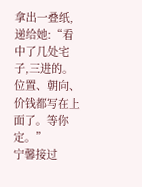拿出一叠纸,递给她:“看中了几处宅子,三进的。位置、朝向、价钱都写在上面了。等你定。”
宁馨接过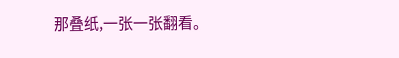那叠纸,一张一张翻看。